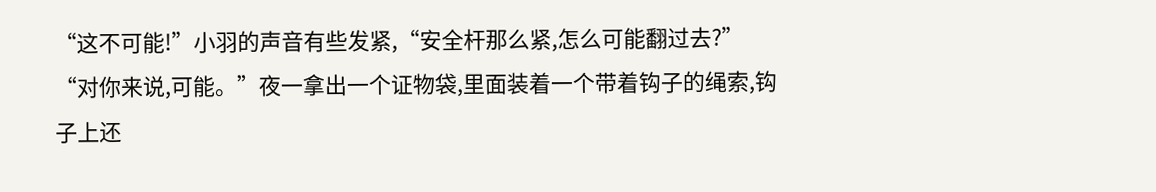“这不可能!”小羽的声音有些发紧,“安全杆那么紧,怎么可能翻过去?”
“对你来说,可能。”夜一拿出一个证物袋,里面装着一个带着钩子的绳索,钩子上还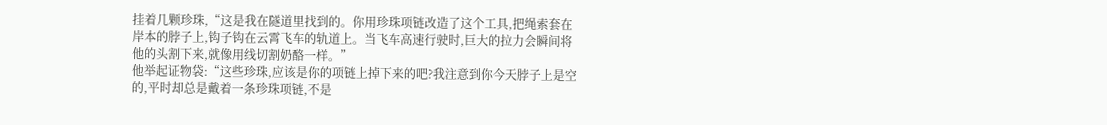挂着几颗珍珠,“这是我在隧道里找到的。你用珍珠项链改造了这个工具,把绳索套在岸本的脖子上,钩子钩在云霄飞车的轨道上。当飞车高速行驶时,巨大的拉力会瞬间将他的头割下来,就像用线切割奶酪一样。”
他举起证物袋:“这些珍珠,应该是你的项链上掉下来的吧?我注意到你今天脖子上是空的,平时却总是戴着一条珍珠项链,不是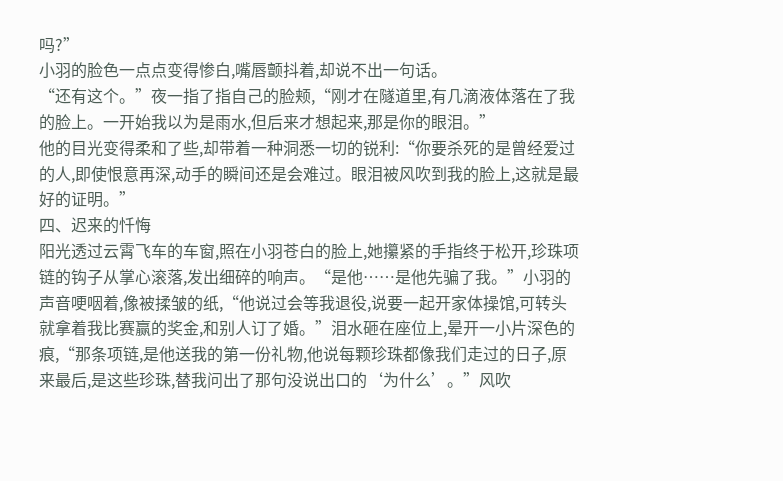吗?”
小羽的脸色一点点变得惨白,嘴唇颤抖着,却说不出一句话。
“还有这个。”夜一指了指自己的脸颊,“刚才在隧道里,有几滴液体落在了我的脸上。一开始我以为是雨水,但后来才想起来,那是你的眼泪。”
他的目光变得柔和了些,却带着一种洞悉一切的锐利:“你要杀死的是曾经爱过的人,即使恨意再深,动手的瞬间还是会难过。眼泪被风吹到我的脸上,这就是最好的证明。”
四、迟来的忏悔
阳光透过云霄飞车的车窗,照在小羽苍白的脸上,她攥紧的手指终于松开,珍珠项链的钩子从掌心滚落,发出细碎的响声。“是他……是他先骗了我。”小羽的声音哽咽着,像被揉皱的纸,“他说过会等我退役,说要一起开家体操馆,可转头就拿着我比赛赢的奖金,和别人订了婚。”泪水砸在座位上,晕开一小片深色的痕,“那条项链,是他送我的第一份礼物,他说每颗珍珠都像我们走过的日子,原来最后,是这些珍珠,替我问出了那句没说出口的‘为什么’。”风吹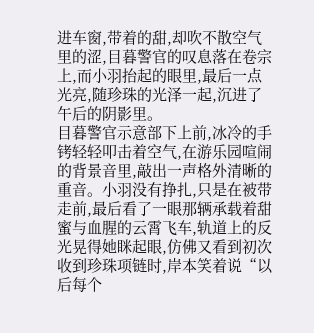进车窗,带着的甜,却吹不散空气里的涩,目暮警官的叹息落在卷宗上,而小羽抬起的眼里,最后一点光亮,随珍珠的光泽一起,沉进了午后的阴影里。
目暮警官示意部下上前,冰冷的手铐轻轻叩击着空气,在游乐园喧闹的背景音里,敲出一声格外清晰的重音。小羽没有挣扎,只是在被带走前,最后看了一眼那辆承载着甜蜜与血腥的云霄飞车,轨道上的反光晃得她眯起眼,仿佛又看到初次收到珍珠项链时,岸本笑着说“以后每个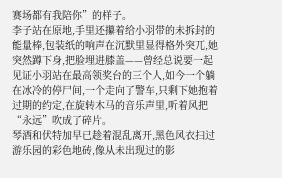赛场都有我陪你”的样子。
李子站在原地,手里还攥着给小羽带的未拆封的能量棒,包装纸的响声在沉默里显得格外突兀,她突然蹲下身,把脸埋进膝盖——曾经总说要一起见证小羽站在最高领奖台的三个人,如今一个躺在冰冷的停尸间,一个走向了警车,只剩下她抱着过期的约定,在旋转木马的音乐声里,听着风把“永远”吹成了碎片。
琴酒和伏特加早已趁着混乱离开,黑色风衣扫过游乐园的彩色地砖,像从未出现过的影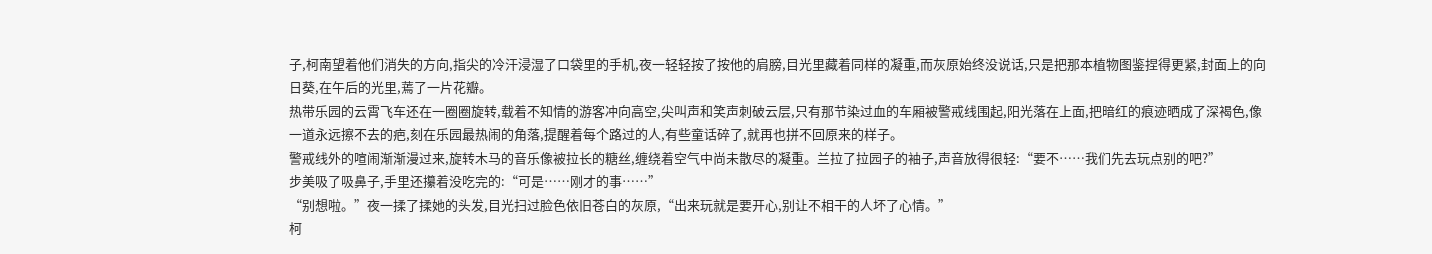子,柯南望着他们消失的方向,指尖的冷汗浸湿了口袋里的手机,夜一轻轻按了按他的肩膀,目光里藏着同样的凝重,而灰原始终没说话,只是把那本植物图鉴捏得更紧,封面上的向日葵,在午后的光里,蔫了一片花瓣。
热带乐园的云霄飞车还在一圈圈旋转,载着不知情的游客冲向高空,尖叫声和笑声刺破云层,只有那节染过血的车厢被警戒线围起,阳光落在上面,把暗红的痕迹晒成了深褐色,像一道永远擦不去的疤,刻在乐园最热闹的角落,提醒着每个路过的人,有些童话碎了,就再也拼不回原来的样子。
警戒线外的喧闹渐渐漫过来,旋转木马的音乐像被拉长的糖丝,缠绕着空气中尚未散尽的凝重。兰拉了拉园子的袖子,声音放得很轻:“要不……我们先去玩点别的吧?”
步美吸了吸鼻子,手里还攥着没吃完的:“可是……刚才的事……”
“别想啦。”夜一揉了揉她的头发,目光扫过脸色依旧苍白的灰原,“出来玩就是要开心,别让不相干的人坏了心情。”
柯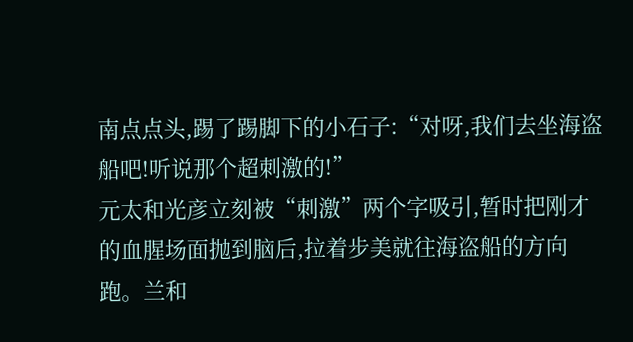南点点头,踢了踢脚下的小石子:“对呀,我们去坐海盗船吧!听说那个超刺激的!”
元太和光彦立刻被“刺激”两个字吸引,暂时把刚才的血腥场面抛到脑后,拉着步美就往海盗船的方向跑。兰和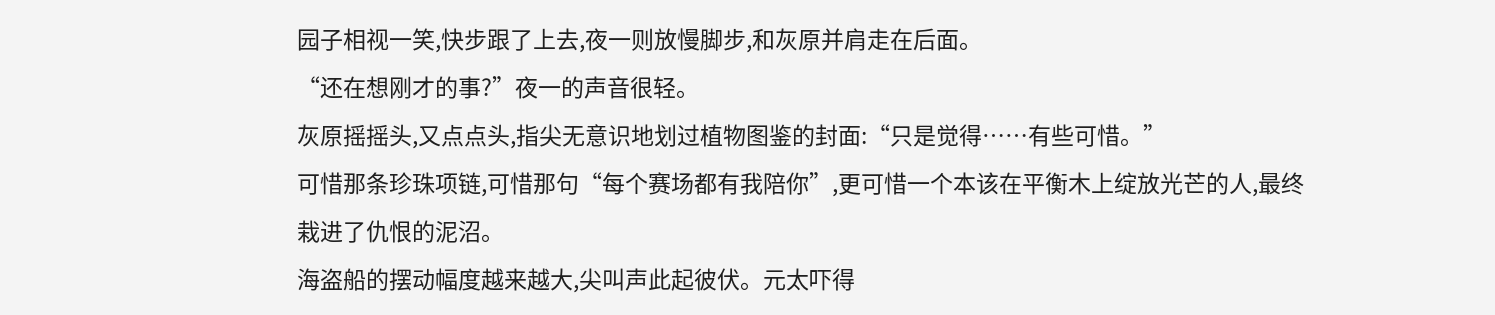园子相视一笑,快步跟了上去,夜一则放慢脚步,和灰原并肩走在后面。
“还在想刚才的事?”夜一的声音很轻。
灰原摇摇头,又点点头,指尖无意识地划过植物图鉴的封面:“只是觉得……有些可惜。”
可惜那条珍珠项链,可惜那句“每个赛场都有我陪你”,更可惜一个本该在平衡木上绽放光芒的人,最终栽进了仇恨的泥沼。
海盗船的摆动幅度越来越大,尖叫声此起彼伏。元太吓得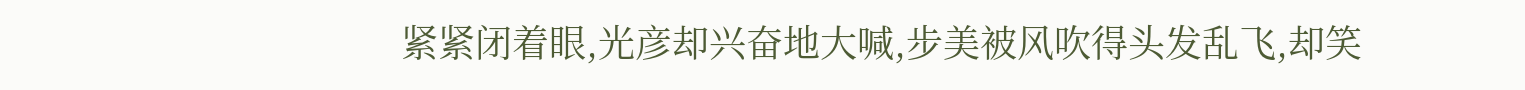紧紧闭着眼,光彦却兴奋地大喊,步美被风吹得头发乱飞,却笑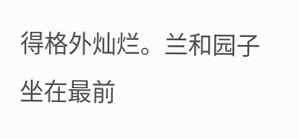得格外灿烂。兰和园子坐在最前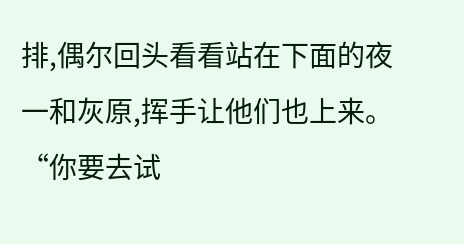排,偶尔回头看看站在下面的夜一和灰原,挥手让他们也上来。
“你要去试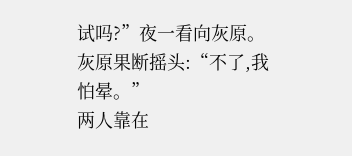试吗?”夜一看向灰原。
灰原果断摇头:“不了,我怕晕。”
两人靠在